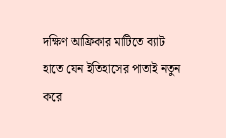দক্ষিণ আফ্রিকার মাটিতে ব্যাট হাতে যেন ইতিহাসের পাতাই নতুন করে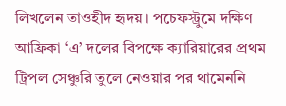লিখলেন তাওহীদ হৃদয়। পচেফস্ট্রুমে দক্ষিণ আফ্রিকা ‘এ’ দলের বিপক্ষে ক্যারিয়ারের প্রথম ট্রিপল সেঞ্চুরি তুলে নেওয়ার পর থামেননি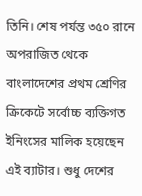তিনি। শেষ পর্যন্ত ৩৫০ রানে অপরাজিত থেকে বাংলাদেশের প্রথম শ্রেণির ক্রিকেটে সর্বোচ্চ ব্যক্তিগত ইনিংসের মালিক হয়েছেন এই ব্যাটার। শুধু দেশের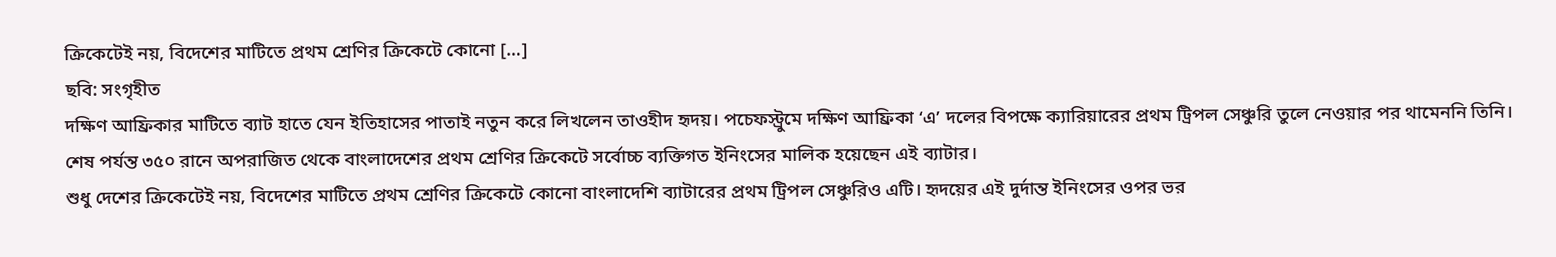ক্রিকেটেই নয়, বিদেশের মাটিতে প্রথম শ্রেণির ক্রিকেটে কোনো […]
ছবি: সংগৃহীত
দক্ষিণ আফ্রিকার মাটিতে ব্যাট হাতে যেন ইতিহাসের পাতাই নতুন করে লিখলেন তাওহীদ হৃদয়। পচেফস্ট্রুমে দক্ষিণ আফ্রিকা ‘এ’ দলের বিপক্ষে ক্যারিয়ারের প্রথম ট্রিপল সেঞ্চুরি তুলে নেওয়ার পর থামেননি তিনি। শেষ পর্যন্ত ৩৫০ রানে অপরাজিত থেকে বাংলাদেশের প্রথম শ্রেণির ক্রিকেটে সর্বোচ্চ ব্যক্তিগত ইনিংসের মালিক হয়েছেন এই ব্যাটার।
শুধু দেশের ক্রিকেটেই নয়, বিদেশের মাটিতে প্রথম শ্রেণির ক্রিকেটে কোনো বাংলাদেশি ব্যাটারের প্রথম ট্রিপল সেঞ্চুরিও এটি। হৃদয়ের এই দুর্দান্ত ইনিংসের ওপর ভর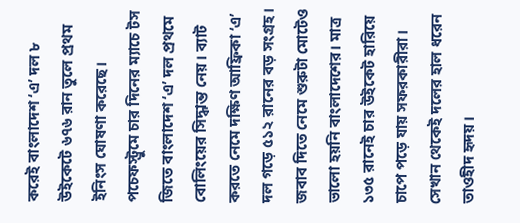করেই বাংলাদেশ ‘এ’ দল ৮ উইকেটে ৬৭৬ রান তুলে প্রথম ইনিংস ঘোষণা করেছে।
পচেফস্ট্রুমে চার দিনের ম্যাচে টস জিতে বাংলাদেশ ‘এ’ দল প্রথমে বোলিংয়ের সিদ্ধান্ত নেয়। ব্যাট করতে নেমে দক্ষিণ আফ্রিকা ‘এ’ দল গড়ে ৫১২ রানের বড় সংগ্রহ।
জবাব দিতে নেমে শুরুটা মোটেও ভালো হয়নি বাংলাদেশের। মাত্র ১৩৫ রানেই চার উইকেট হারিয়ে চাপে পড়ে যায় সফরকারীরা। সেখান থেকেই দলের হাল ধরেন তাওহীদ হৃদয়।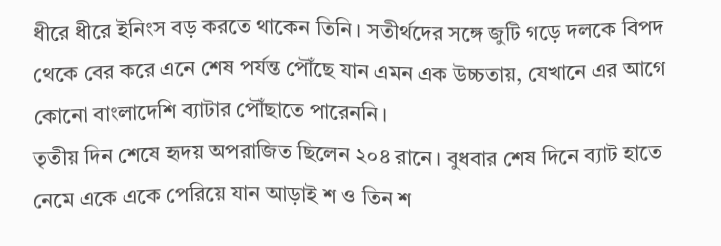ধীরে ধীরে ইনিংস বড় করতে থাকেন তিনি। সতীর্থদের সঙ্গে জুটি গড়ে দলকে বিপদ থেকে বের করে এনে শেষ পর্যন্ত পৌঁছে যান এমন এক উচ্চতায়, যেখানে এর আগে কোনো বাংলাদেশি ব্যাটার পৌঁছাতে পারেননি।
তৃতীয় দিন শেষে হৃদয় অপরাজিত ছিলেন ২০৪ রানে। বুধবার শেষ দিনে ব্যাট হাতে নেমে একে একে পেরিয়ে যান আড়াই শ ও তিন শ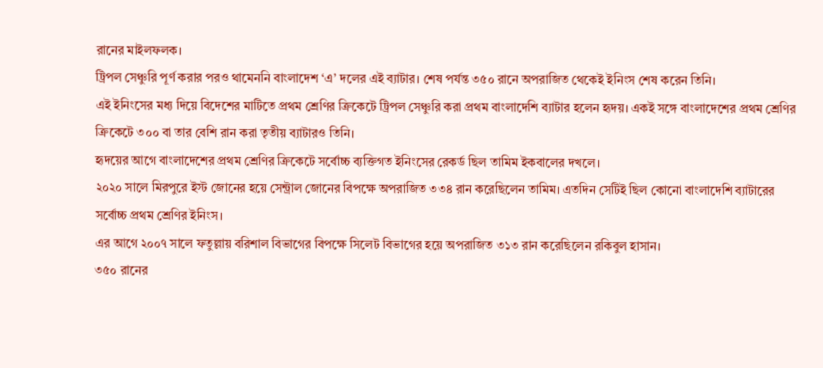রানের মাইলফলক।
ট্রিপল সেঞ্চুরি পূর্ণ করার পরও থামেননি বাংলাদেশ ‘এ’ দলের এই ব্যাটার। শেষ পর্যন্ত ৩৫০ রানে অপরাজিত থেকেই ইনিংস শেষ করেন তিনি।
এই ইনিংসের মধ্য দিয়ে বিদেশের মাটিতে প্রথম শ্রেণির ক্রিকেটে ট্রিপল সেঞ্চুরি করা প্রথম বাংলাদেশি ব্যাটার হলেন হৃদয়। একই সঙ্গে বাংলাদেশের প্রথম শ্রেণির ক্রিকেটে ৩০০ বা তার বেশি রান করা তৃতীয় ব্যাটারও তিনি।
হৃদয়ের আগে বাংলাদেশের প্রথম শ্রেণির ক্রিকেটে সর্বোচ্চ ব্যক্তিগত ইনিংসের রেকর্ড ছিল তামিম ইকবালের দখলে।
২০২০ সালে মিরপুরে ইস্ট জোনের হয়ে সেন্ট্রাল জোনের বিপক্ষে অপরাজিত ৩৩৪ রান করেছিলেন তামিম। এতদিন সেটিই ছিল কোনো বাংলাদেশি ব্যাটারের সর্বোচ্চ প্রথম শ্রেণির ইনিংস।
এর আগে ২০০৭ সালে ফতুল্লায় বরিশাল বিভাগের বিপক্ষে সিলেট বিভাগের হয়ে অপরাজিত ৩১৩ রান করেছিলেন রকিবুল হাসান।
৩৫০ রানের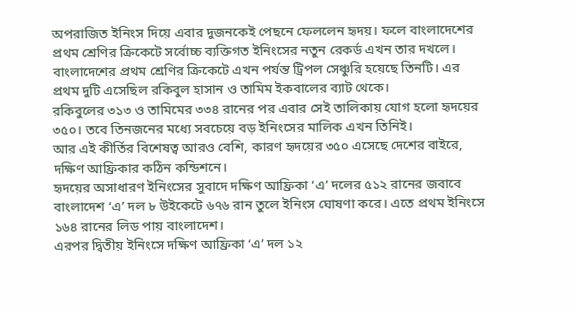অপরাজিত ইনিংস দিয়ে এবার দুজনকেই পেছনে ফেললেন হৃদয়। ফলে বাংলাদেশের প্রথম শ্রেণির ক্রিকেটে সর্বোচ্চ ব্যক্তিগত ইনিংসের নতুন রেকর্ড এখন তার দখলে।
বাংলাদেশের প্রথম শ্রেণির ক্রিকেটে এখন পর্যন্ত ট্রিপল সেঞ্চুরি হয়েছে তিনটি। এর প্রথম দুটি এসেছিল রকিবুল হাসান ও তামিম ইকবালের ব্যাট থেকে।
রকিবুলের ৩১৩ ও তামিমের ৩৩৪ রানের পর এবার সেই তালিকায় যোগ হলো হৃদয়ের ৩৫০। তবে তিনজনের মধ্যে সবচেয়ে বড় ইনিংসের মালিক এখন তিনিই।
আর এই কীর্তির বিশেষত্ব আরও বেশি, কারণ হৃদয়ের ৩৫০ এসেছে দেশের বাইরে, দক্ষিণ আফ্রিকার কঠিন কন্ডিশনে।
হৃদয়ের অসাধারণ ইনিংসের সুবাদে দক্ষিণ আফ্রিকা ‘এ’ দলের ৫১২ রানের জবাবে বাংলাদেশ ‘এ’ দল ৮ উইকেটে ৬৭৬ রান তুলে ইনিংস ঘোষণা করে। এতে প্রথম ইনিংসে ১৬৪ রানের লিড পায় বাংলাদেশ।
এরপর দ্বিতীয় ইনিংসে দক্ষিণ আফ্রিকা ‘এ’ দল ১২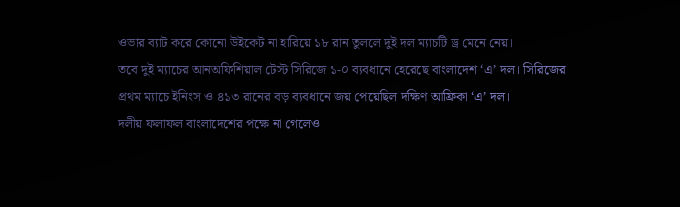ওভার ব্যাট করে কোনো উইকেট না হারিয়ে ১৮ রান তুললে দুই দল ম্যাচটি ড্র মেনে নেয়।
তবে দুই ম্যাচের আনঅফিশিয়াল টেস্ট সিরিজে ১-০ ব্যবধানে হেরেছে বাংলাদেশ ‘এ’ দল। সিরিজের প্রথম ম্যাচে ইনিংস ও ৪১৩ রানের বড় ব্যবধানে জয় পেয়েছিল দক্ষিণ আফ্রিকা ‘এ’ দল।
দলীয় ফলাফল বাংলাদেশের পক্ষে না গেলেও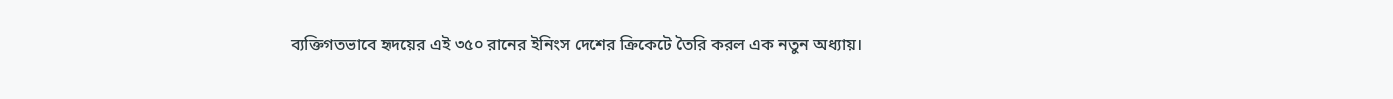ব্যক্তিগতভাবে হৃদয়ের এই ৩৫০ রানের ইনিংস দেশের ক্রিকেটে তৈরি করল এক নতুন অধ্যায়।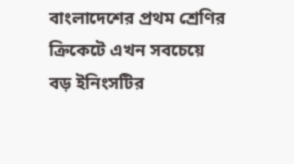বাংলাদেশের প্রথম শ্রেণির ক্রিকেটে এখন সবচেয়ে বড় ইনিংসটির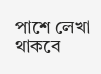পাশে লেখা থাকবে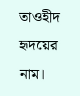তাওহীদ হৃদয়ের নাম।